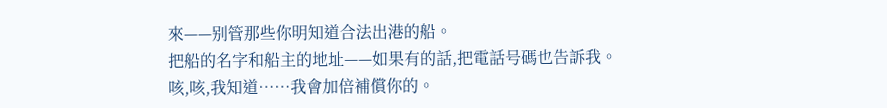來——别管那些你明知道合法出港的船。
把船的名字和船主的地址——如果有的話,把電話号碼也告訴我。
咳,咳,我知道……我會加倍補償你的。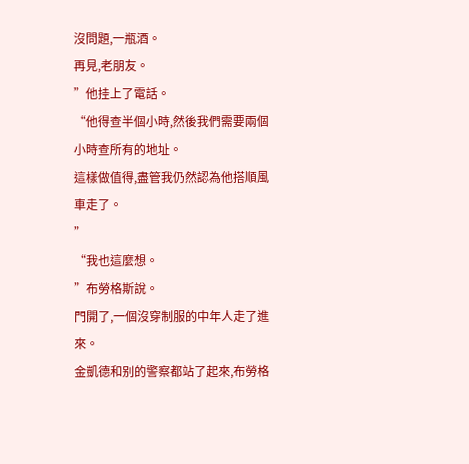沒問題,一瓶酒。
再見,老朋友。
”他挂上了電話。
“他得查半個小時,然後我們需要兩個小時查所有的地址。
這樣做值得,盡管我仍然認為他搭順風車走了。
”
“我也這麼想。
”布勞格斯說。
門開了,一個沒穿制服的中年人走了進來。
金凱德和别的警察都站了起來,布勞格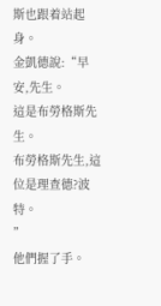斯也跟着站起身。
金凱德說:“早安,先生。
這是布勞格斯先生。
布勞格斯先生,這位是理查德?波特。
”
他們握了手。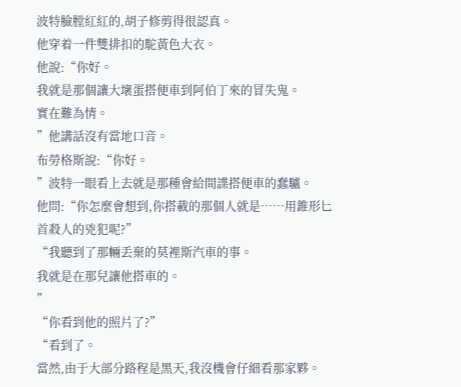波特臉膛紅紅的,胡子修剪得很認真。
他穿着一件雙排扣的駝黃色大衣。
他說:“你好。
我就是那個讓大壞蛋搭便車到阿伯丁來的冒失鬼。
實在難為情。
”他講話沒有當地口音。
布勞格斯說:“你好。
”波特一眼看上去就是那種會給間諜搭便車的蠢驢。
他問:“你怎麼會想到,你搭載的那個人就是……用錐形匕首殺人的兇犯呢?”
“我聽到了那輛丢棄的莫裡斯汽車的事。
我就是在那兒讓他搭車的。
”
“你看到他的照片了?”
“看到了。
當然,由于大部分路程是黑天,我沒機會仔細看那家夥。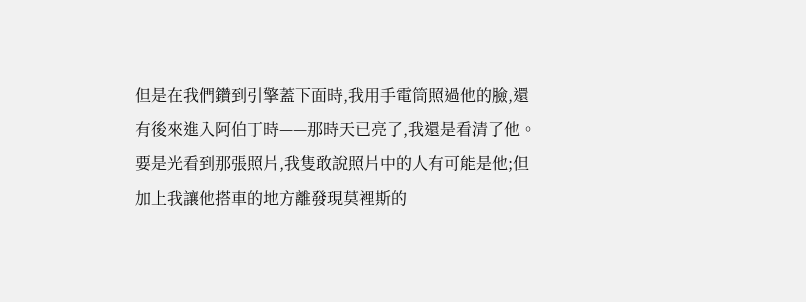但是在我們鑽到引擎蓋下面時,我用手電筒照過他的臉,還有後來進入阿伯丁時——那時天已亮了,我還是看清了他。
要是光看到那張照片,我隻敢說照片中的人有可能是他;但加上我讓他搭車的地方離發現莫裡斯的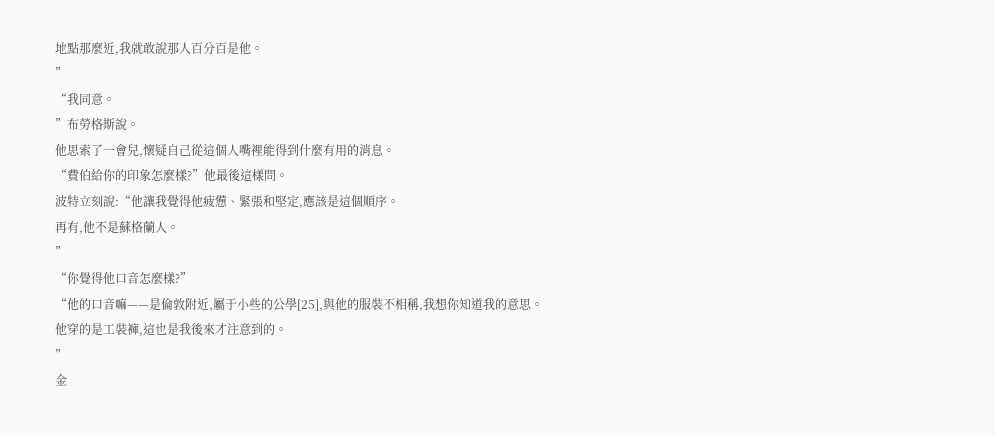地點那麼近,我就敢說那人百分百是他。
”
“我同意。
”布勞格斯說。
他思索了一會兒,懷疑自己從這個人嘴裡能得到什麼有用的消息。
“費伯給你的印象怎麼樣?”他最後這樣問。
波特立刻說:“他讓我覺得他疲憊、緊張和堅定,應該是這個順序。
再有,他不是蘇格蘭人。
”
“你覺得他口音怎麼樣?”
“他的口音嘛——是倫敦附近,屬于小些的公學[25],與他的服裝不相稱,我想你知道我的意思。
他穿的是工裝褲,這也是我後來才注意到的。
”
金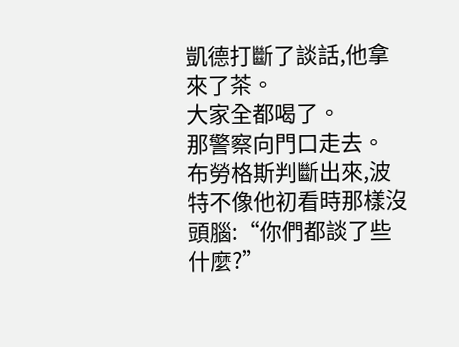凱德打斷了談話,他拿來了茶。
大家全都喝了。
那警察向門口走去。
布勞格斯判斷出來,波特不像他初看時那樣沒頭腦:“你們都談了些什麼?”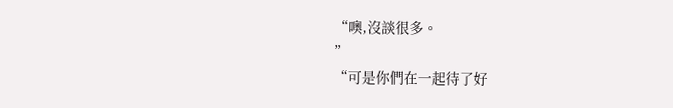“噢,沒談很多。
”
“可是你們在一起待了好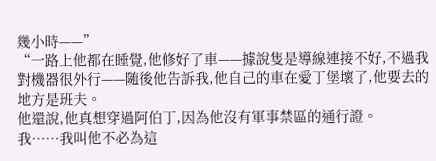幾小時——”
“一路上他都在睡覺,他修好了車——據說隻是導線連接不好,不過我對機器很外行——随後他告訴我,他自己的車在愛丁堡壞了,他要去的地方是班夫。
他還說,他真想穿過阿伯丁,因為他沒有軍事禁區的通行證。
我……我叫他不必為這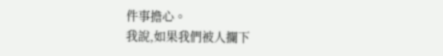件事擔心。
我說,如果我們被人攔下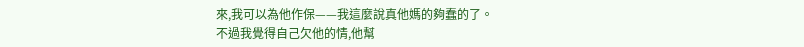來,我可以為他作保——我這麼說真他媽的夠蠢的了。
不過我覺得自己欠他的情,他幫